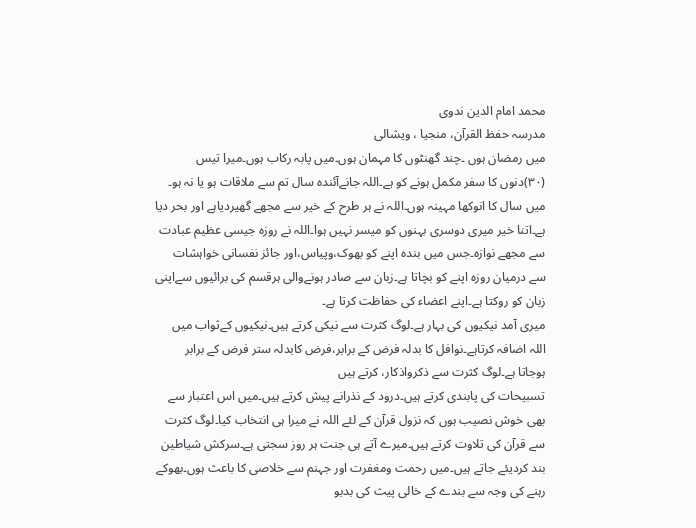محمد امام الدین ندوی
مدرسہ حفظ القرآن، منجیا ، ویشالی
میں رمضان ہوں ۔چند گھنٹوں کا مہمان ہوں۔میں پابہ رکاب ہوں۔میرا تیس (۳۰)دنوں کا سفر مکمل ہونے کو ہے۔اللہ جانےآئندہ سال تم سے ملاقات ہو یا نہ ہو۔
میں سال کا انوکھا مہینہ ہوں۔اللہ نے ہر طرح کے خیر سے مجھے گھیردیاہے اور بحر دیا ہے۔اتنا خیر میری دوسری بہنوں کو میسر نہیں ہوا۔اللہ نے روزہ جیسی عظیم عبادت سے مجھے نوازہ۔جس میں بندہ اپنے کو بھوک،وپیاس،اور جائز نفسانی خواہشات سے درمیان روزہ اپنے کو بچاتا ہے۔زبان سے صادر ہونےوالی ہرقسم کی برائیوں سےاپنی زبان کو روکتا ہے۔اپنے اعضاء کی حفاظت کرتا ہے۔
میری آمد نیکیوں کی بہار ہے۔لوگ کثرت سے نیکی کرتے ہیں۔نیکیوں کےثواب میں اللہ اضافہ کرتاہے۔نوافل کا بدلہ فرض کے برابر،فرض کابدلہ ستر فرض کے برابر ہوجاتا ہے۔لوگ کثرت سے ذکرواذکار، کرتے ہیں
تسبیحات کی پابندی کرتے ہیں۔درود کے نذرانے پیش کرتے ہیں۔میں اس اعتبار سے بھی خوش نصیب ہوں کہ نزول قرآن کے لئے اللہ نے میرا ہی انتخاب کیا۔لوگ کثرت سے قرآن کی تلاوت کرتے ہیں۔میرے آتے ہی جنت ہر روز سجتی ہے۔سرکش شیاطین بند کردیئے جاتے ہیں۔میں رحمت ومغفرت اور جہنم سے خلاصی کا باعث ہوں۔بھوکے رہنے کی وجہ سے بندے کے خالی پیث کی بدبو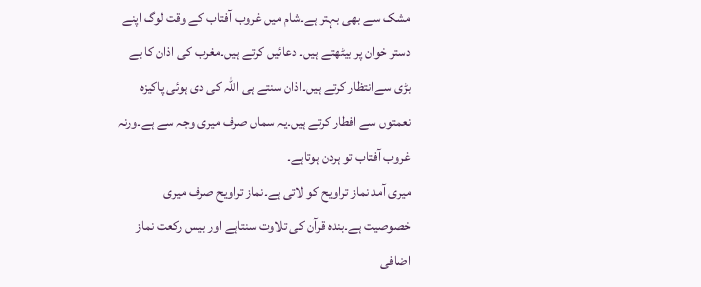مشک سے بھی بہتر ہے۔شام میں غروب آفتاب کے وقت لوگ اپنے دستر خوان پر بیٹھتے ہیں۔ دعائیں کرتے ہیں۔مغرب کی اذان کا بے بڑی سےانتظار کرتے ہیں۔اذان سنتے ہی اللہ کی دی ہوئی پاکیزہ نعمتوں سے افطار کرتے ہیں۔یہ سماں صرف میری وجہ سے ہے۔ورنہ غروب آفتاب تو ہردن ہوتاہے۔
میری آمد نماز تراویح کو لاتی ہے۔نماز تراویح صرف میری خصوصیت ہے۔بندہ قرآن کی تلاوت سنتاہے اور بیس رکعت نماز اضافی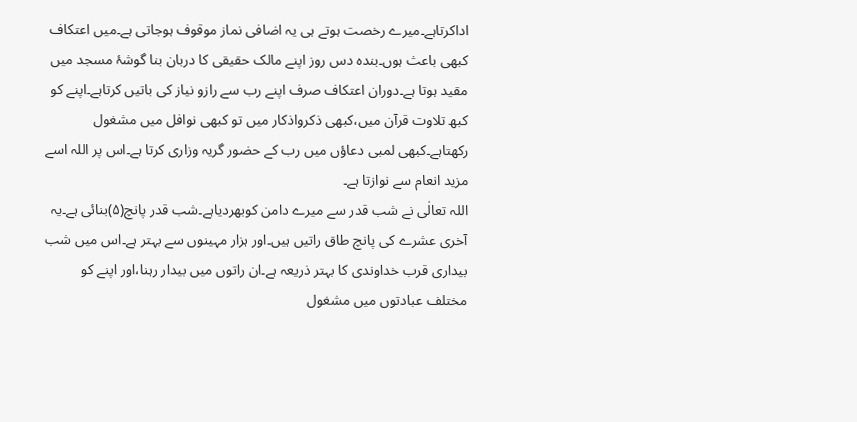اداکرتاہے۔میرے رخصت ہوتے ہی یہ اضافی نماز موقوف ہوجاتی ہے۔میں اعتکاف کبھی باعث ہوں۔بندہ دس روز اپنے مالک حقیقی کا دربان بنا گوشۂ مسجد میں مقید ہوتا ہے۔دوران اعتکاف صرف اپنے رب سے رازو نیاز کی باتیں کرتاہے۔اپنے کو کبھ تلاوت قرآن میں،کبھی ذکرواذکار میں تو کبھی نوافل میں مشغول رکھتاہے۔کبھی لمبی دعاؤں میں رب کے حضور گریہ وزاری کرتا ہے۔اس پر اللہ اسے مزید انعام سے نوازتا ہے۔
اللہ تعالٰی نے شب قدر سے میرے دامن کوبھردیاہے۔شب قدر پانچ(۵)بنائی ہے۔یہ آخری عشرے کی پانچ طاق راتیں ہیں۔اور ہزار مہینوں سے بہتر ہے۔اس میں شب بیداری قرب خداوندی کا بہتر ذریعہ ہے۔ان راتوں میں بیدار رہنا،اور اپنے کو مختلف عبادتوں میں مشغول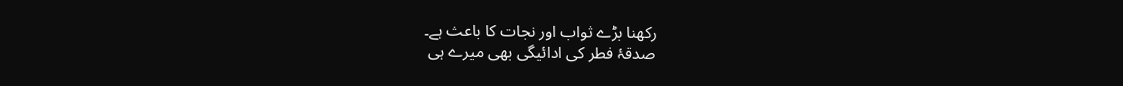رکھنا بڑے ثواب اور نجات کا باعث ہے۔
صدقۂ فطر کی ادائیگی بھی میرے ہی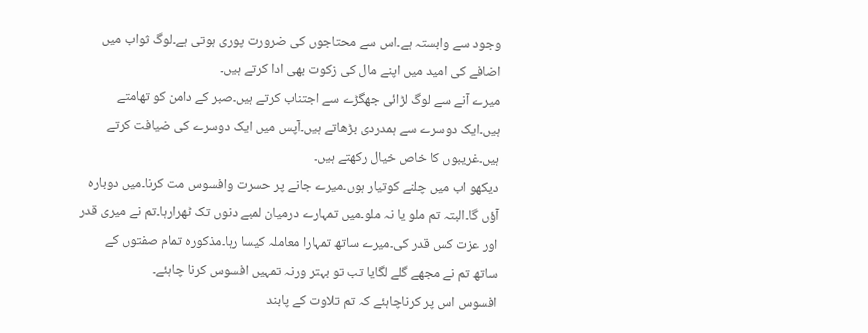وجود سے وابستہ ہے۔اس سے محتاجوں کی ضرورت پوری ہوتی ہے۔لوگ ثواب میں اضافے کی امید میں اپنے مال کی زکوت بھی ادا کرتے ہیں۔
میرے آنے سے لوگ لڑائی جھگڑے سے اجتناب کرتے ہیں۔صبر کے دامن کو تھامتے ہیں۔ایک دوسرے سے ہمدردی بڑھاتے ہیں۔آپس میں ایک دوسرے کی ضیافت کرتے ہیں۔غریبوں کا خاص خیال رکھتے ہیں۔
دیکھو اب میں چلنے کوتیار ہوں۔میرے جانے پر حسرت وافسوس مت کرنا۔میں دوبارہ آؤں گا۔البتہ تم ملو یا نہ ملو۔میں تمہارے درمیان لمبے دنوں تک ٹھرارہا۔تم نے میری قدر اور عزت کس قدر کی۔میرے ساتھ تمہارا معاملہ کیسا رہا۔مذکورہ تمام صفتوں کے ساتھ تم نے مجھے گلے لگایا تب تو بہتر ورنہ تمہیں افسوس کرنا چاہئے۔
افسوس اس پر کرناچاہئے کہ تم تلاوت کے پابند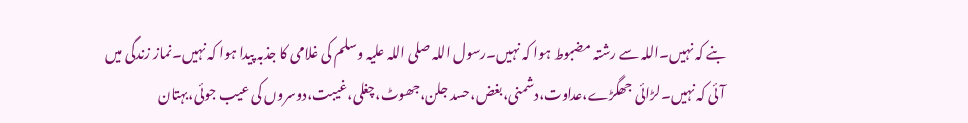بنے کہ نہیں۔اللہ سے رشتہ مضبوط ہوا کہ نہیں۔رسول اللہ صلی اللہ علیہ وسلم کی غلامی کا جذبہ پیدا ہوا کہ نہیں۔نماز زندگی میں آئی کہ نہیں۔لڑائی جھگڑے،عداوت،دشمنی،بغض،حسد جلن،جھوٹ،چغلی،غیبت،دوسروں کی عیب جوئی،بہتان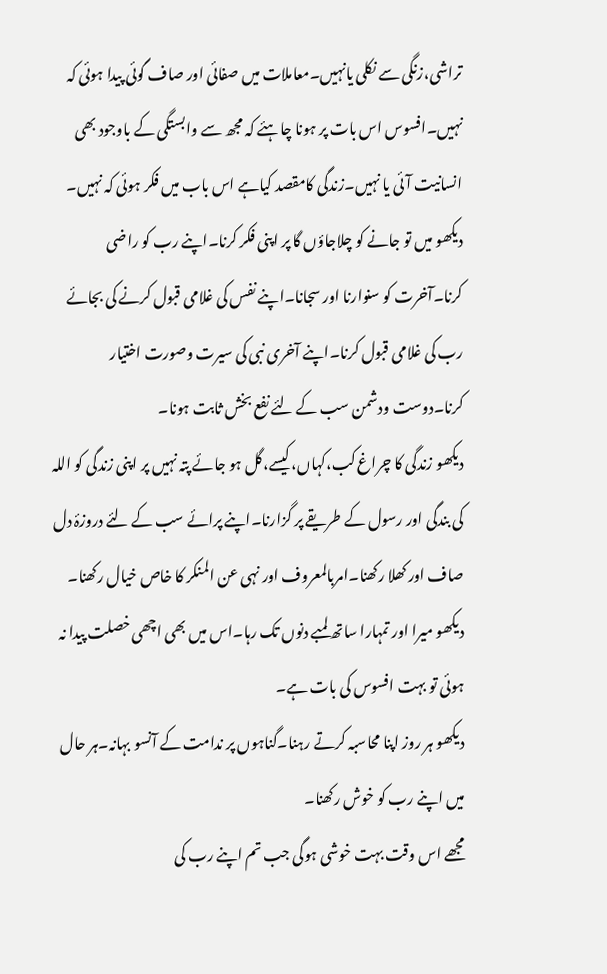تراشی،زنگی سے نکلی یانہیں۔معاملات میں صفائی اور صاف گوئی پیدا ہوئی کہ نہیں۔افسوس اس بات پر ہونا چاہئے کہ مجھ سے وابستگی کے باوجود بھی انسانیت آئی یا نہیں۔زندگی کامقصد کیاہے اس باب میں فکر ہوئی کہ نہیں۔
دیکھو میں تو جانے کو چلاجاؤں گا پر اپنی فکر کرنا۔اپنے رب کو راضی کرنا۔آخرت کو سنوارنا اور سجانا۔اپنے نفس کی غلامی قبول کرنے کی بجائے رب کی غلامی قبول کرنا۔اپنے آخری نبی کی سیرت وصورت اختیار کرنا۔دوست ودشمن سب کے لئے نفع بخش ثابت ہونا۔
دیکھو زندگی کا چراغ کب،کہاں،کیسے،گل ہو جائے پتہ نہیں پر اپنی زندگی کو اللہ کی بندگی اور رسول کے طریقے پر گزارنا۔اپنے پرائے سب کے لئے دروزۂ دل صاف اور کھلا رکھنا۔امربالمعروف اور نہی عن المنکر کا خاص خیال رکھنا۔
دیکھو میرا اور تمہارا ساتھ لمبے دنوں تک رہا۔اس میں بھی اچھی خصلت پیدا نہ ہوئی تو بہت افسوس کی بات ہے۔
دیکھو ہر روز اپنا محاسبہ کرتے رہنا۔گناہوں پر ندامت کے آنسو بہانہ۔ہر حال میں اپنے رب کو خوش رکھنا۔
مجھے اس وقت بہت خوشی ہوگی جب تم اپنے رب کی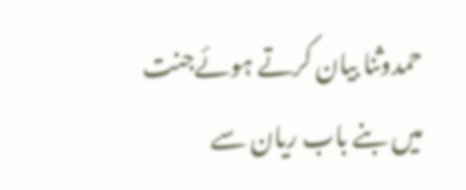حمدوثنا بیان کرتے ہوئےجنت میں بنے باب ریان سے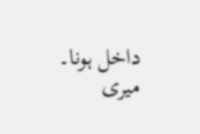داخل ہونا۔
میری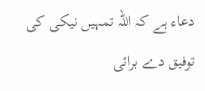دعاء ہے کہ اللہ تمہیں نیکی کی توفیق دے برائی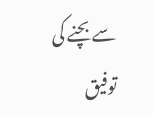سے بچنے کی توفیق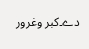دے۔کبر وغرور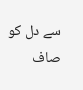سے دل کو صاف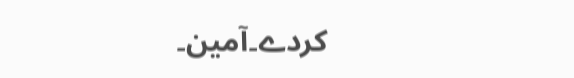کردے۔آمین۔